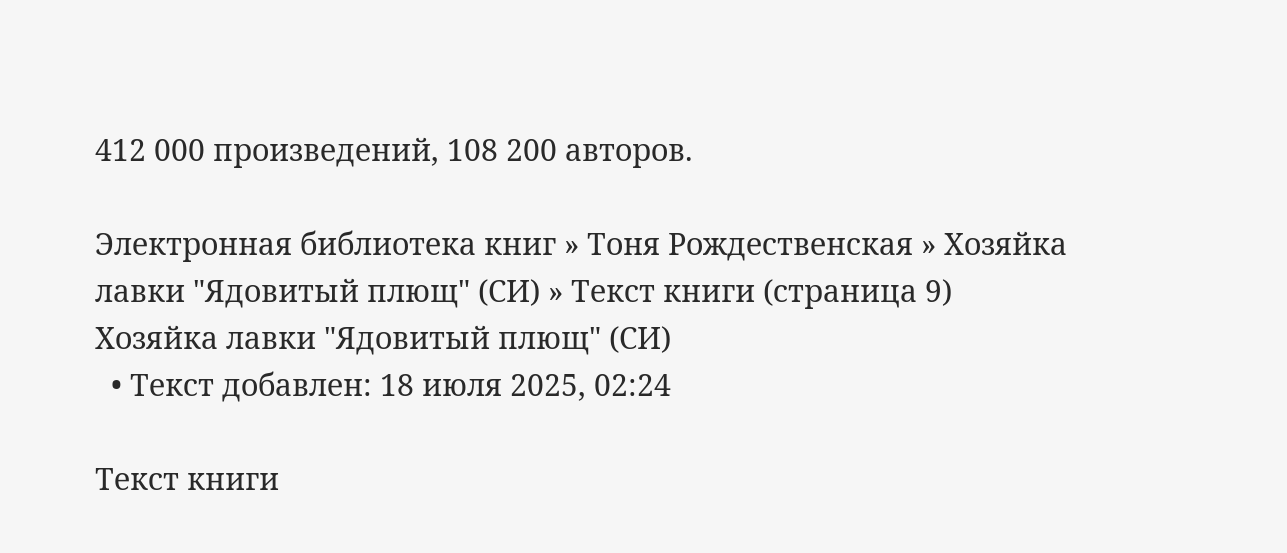412 000 произведений, 108 200 авторов.

Электронная библиотека книг » Тоня Рождественская » Хозяйка лавки "Ядовитый плющ" (СИ) » Текст книги (страница 9)
Хозяйка лавки "Ядовитый плющ" (СИ)
  • Текст добавлен: 18 июля 2025, 02:24

Текст книги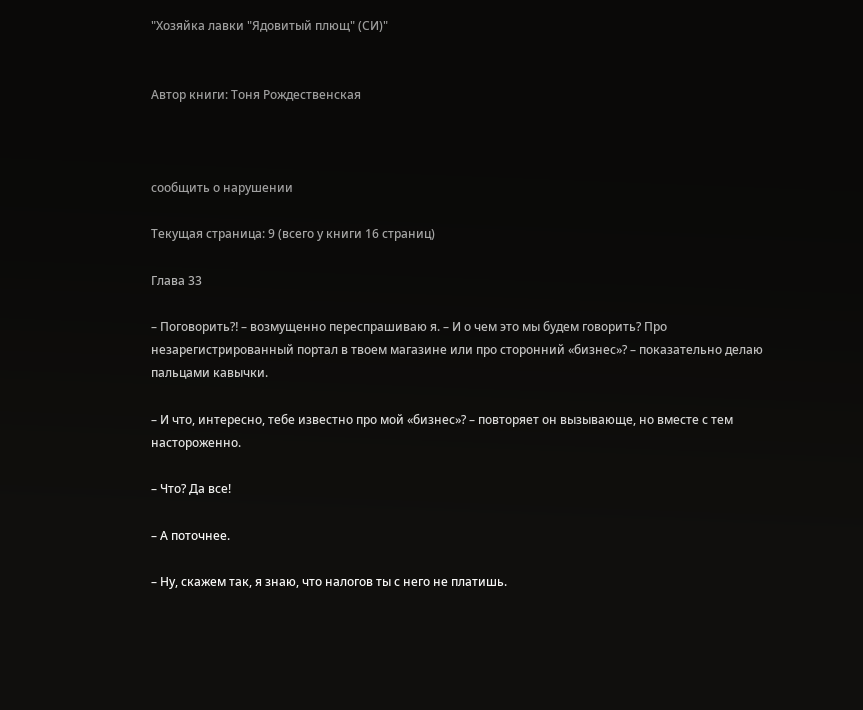"Хозяйка лавки "Ядовитый плющ" (СИ)"


Автор книги: Тоня Рождественская



сообщить о нарушении

Текущая страница: 9 (всего у книги 16 страниц)

Глава 33

– Поговорить⁈ – возмущенно переспрашиваю я. – И о чем это мы будем говорить? Про незарегистрированный портал в твоем магазине или про сторонний «бизнес»? – показательно делаю пальцами кавычки.

– И что, интересно, тебе известно про мой «бизнес»? – повторяет он вызывающе, но вместе с тем настороженно.

– Что? Да все!

– А поточнее.

– Ну, скажем так, я знаю, что налогов ты с него не платишь.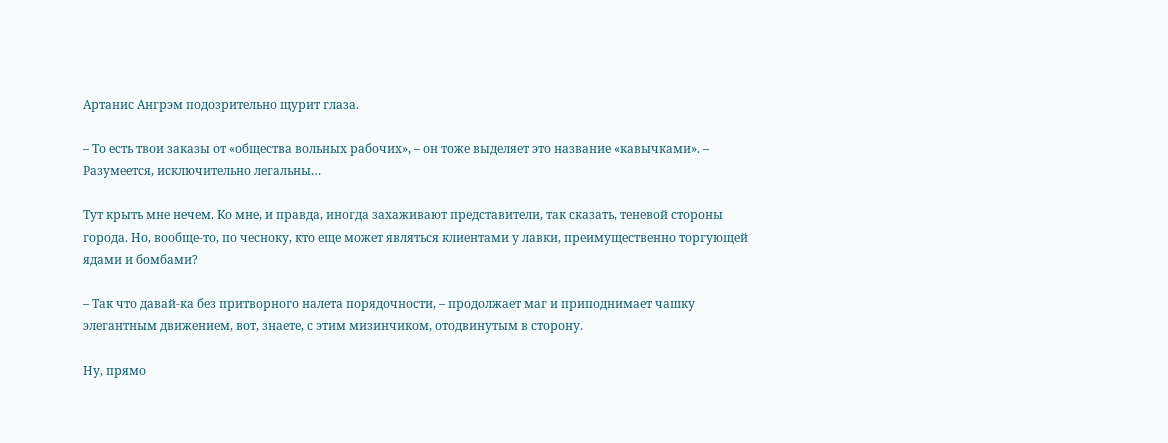Артанис Ангрэм подозрительно щурит глаза.

– То есть твои заказы от «общества вольных рабочих», – он тоже выделяет это название «кавычками». – Разумеется, исключительно легальны…

Тут крыть мне нечем. Ко мне, и правда, иногда захаживают представители, так сказать, теневой стороны города. Но, вообще-то, по чесноку, кто еще может являться клиентами у лавки, преимущественно торгующей ядами и бомбами?

– Так что давай-ка без притворного налета порядочности, – продолжает маг и приподнимает чашку элегантным движением, вот, знаете, с этим мизинчиком, отодвинутым в сторону.

Ну, прямо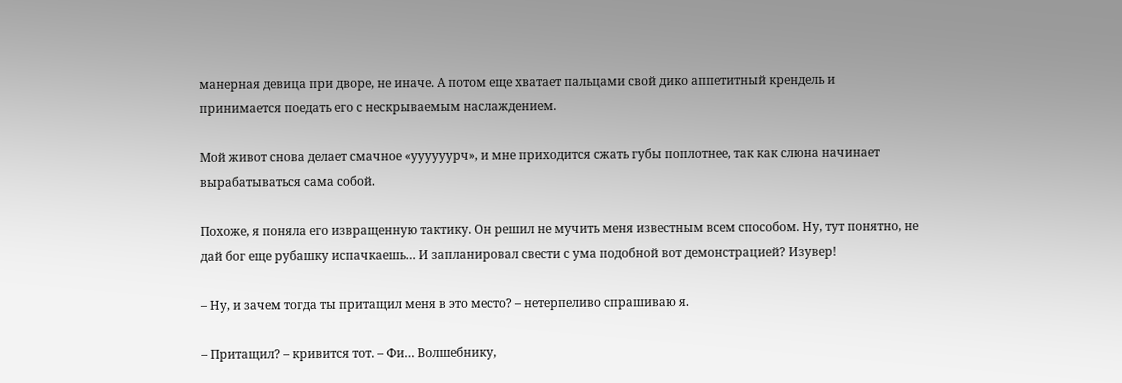манерная девица при дворе, не иначе. А потом еще хватает пальцами свой дико аппетитный крендель и принимается поедать его с нескрываемым наслаждением.

Мой живот снова делает смачное «уууууурч», и мне приходится сжать губы поплотнее, так как слюна начинает вырабатываться сама собой.

Похоже, я поняла его извращенную тактику. Он решил не мучить меня известным всем способом. Ну, тут понятно, не дай бог еще рубашку испачкаешь… И запланировал свести с ума подобной вот демонстрацией? Изувер!

– Ну, и зачем тогда ты притащил меня в это место? – нетерпеливо спрашиваю я.

– Притащил? – кривится тот. – Фи… Волшебнику,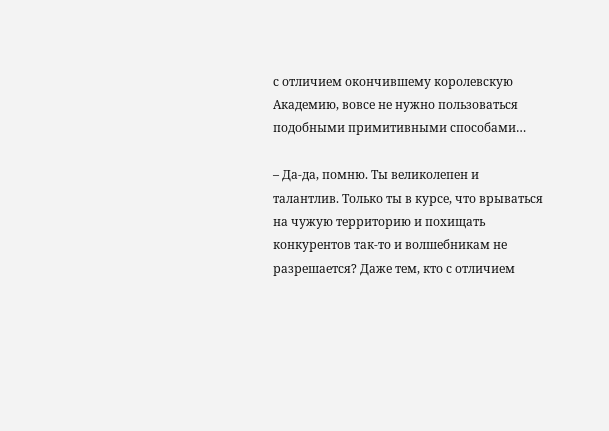с отличием окончившему королевскую Академию, вовсе не нужно пользоваться подобными примитивными способами…

– Да-да, помню. Ты великолепен и талантлив. Только ты в курсе, что врываться на чужую территорию и похищать конкурентов так-то и волшебникам не разрешается? Даже тем, кто с отличием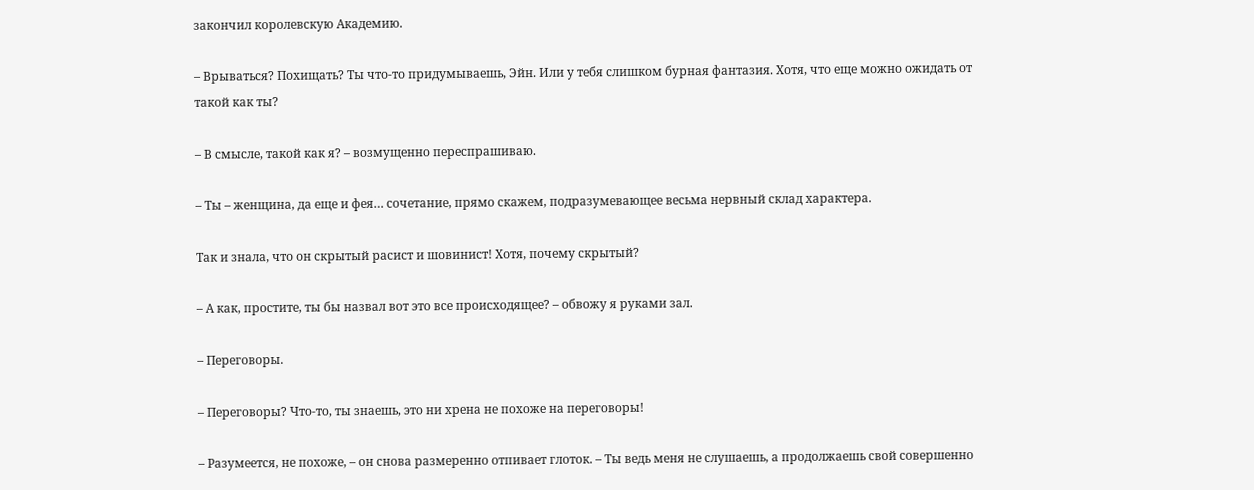закончил королевскую Академию.

– Врываться? Похищать? Ты что-то придумываешь, Эйн. Или у тебя слишком бурная фантазия. Хотя, что еще можно ожидать от такой как ты?

– В смысле, такой как я? – возмущенно переспрашиваю.

– Ты – женщина, да еще и фея… сочетание, прямо скажем, подразумевающее весьма нервный склад характера.

Так и знала, что он скрытый расист и шовинист! Хотя, почему скрытый?

– А как, простите, ты бы назвал вот это все происходящее? – обвожу я руками зал.

– Переговоры.

– Переговоры? Что-то, ты знаешь, это ни хрена не похоже на переговоры!

– Разумеется, не похоже, – он снова размеренно отпивает глоток. – Ты ведь меня не слушаешь, а продолжаешь свой совершенно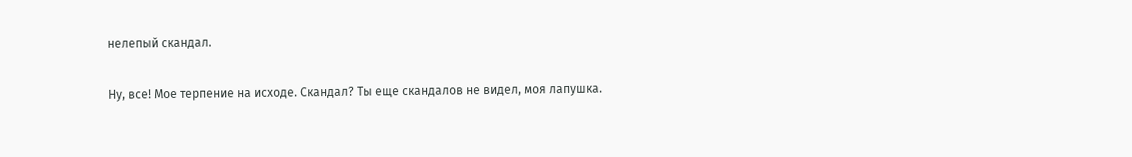нелепый скандал.

Ну, все! Мое терпение на исходе. Скандал? Ты еще скандалов не видел, моя лапушка.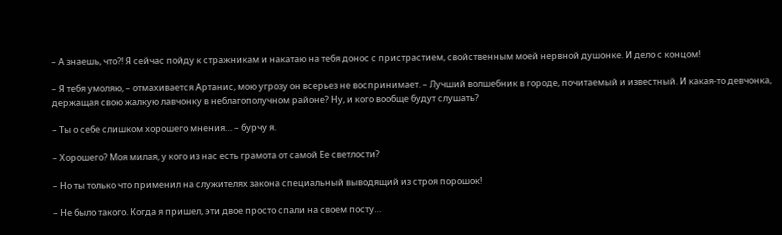– А знаешь, что⁈ Я сейчас пойду к стражникам и накатаю на тебя донос с пристрастием, свойственным моей нервной душонке. И дело с концом!

– Я тебя умоляю, – отмахивается Артанис, мою угрозу он всерьез не воспринимает. – Лучший волшебник в городе, почитаемый и известный. И какая-то девчонка, держащая свою жалкую лавчонку в неблагополучном районе? Ну, и кого вообще будут слушать?

– Ты о себе слишком хорошего мнения… – бурчу я.

– Хорошего? Моя милая, у кого из нас есть грамота от самой Ее светлости?

– Но ты только что применил на служителях закона специальный выводящий из строя порошок!

– Не было такого. Когда я пришел, эти двое просто спали на своем посту…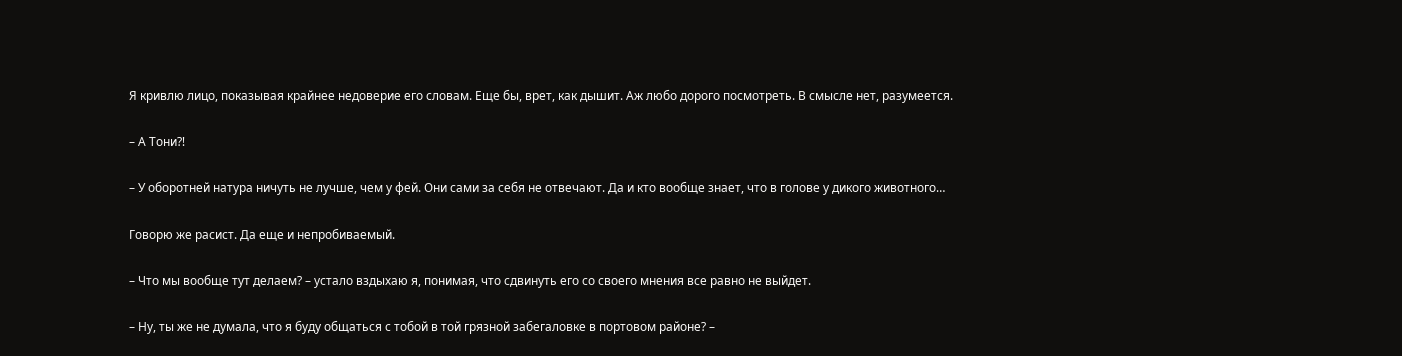Я кривлю лицо, показывая крайнее недоверие его словам. Еще бы, врет, как дышит. Аж любо дорого посмотреть. В смысле нет, разумеется.

– А Тони⁈

– У оборотней натура ничуть не лучше, чем у фей. Они сами за себя не отвечают. Да и кто вообще знает, что в голове у дикого животного…

Говорю же расист. Да еще и непробиваемый.

– Что мы вообще тут делаем? – устало вздыхаю я, понимая, что сдвинуть его со своего мнения все равно не выйдет.

– Ну, ты же не думала, что я буду общаться с тобой в той грязной забегаловке в портовом районе? –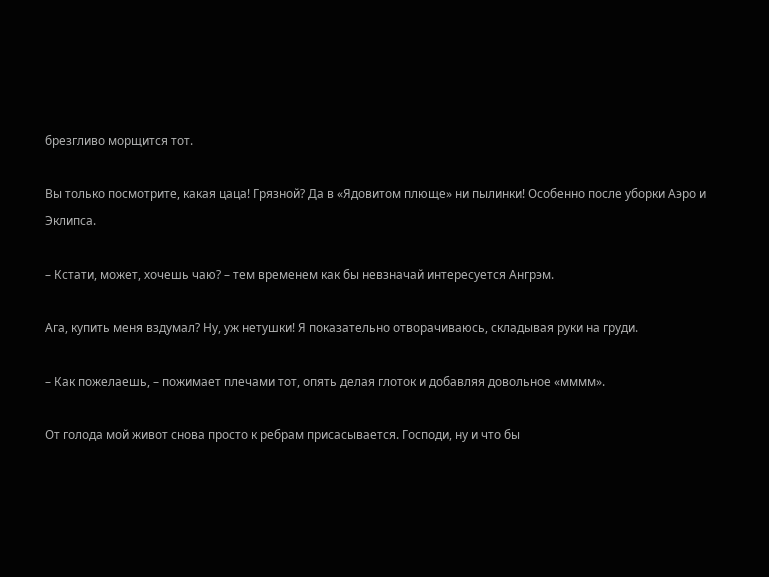брезгливо морщится тот.

Вы только посмотрите, какая цаца! Грязной? Да в «Ядовитом плюще» ни пылинки! Особенно после уборки Аэро и Эклипса.

– Кстати, может, хочешь чаю? – тем временем как бы невзначай интересуется Ангрэм.

Ага, купить меня вздумал? Ну, уж нетушки! Я показательно отворачиваюсь, складывая руки на груди.

– Как пожелаешь, – пожимает плечами тот, опять делая глоток и добавляя довольное «мммм».

От голода мой живот снова просто к ребрам присасывается. Господи, ну и что бы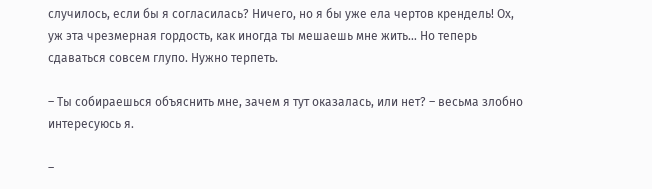случилось, если бы я согласилась? Ничего, но я бы уже ела чертов крендель! Ох, уж эта чрезмерная гордость, как иногда ты мешаешь мне жить… Но теперь сдаваться совсем глупо. Нужно терпеть.

– Ты собираешься объяснить мне, зачем я тут оказалась, или нет? – весьма злобно интересуюсь я.

–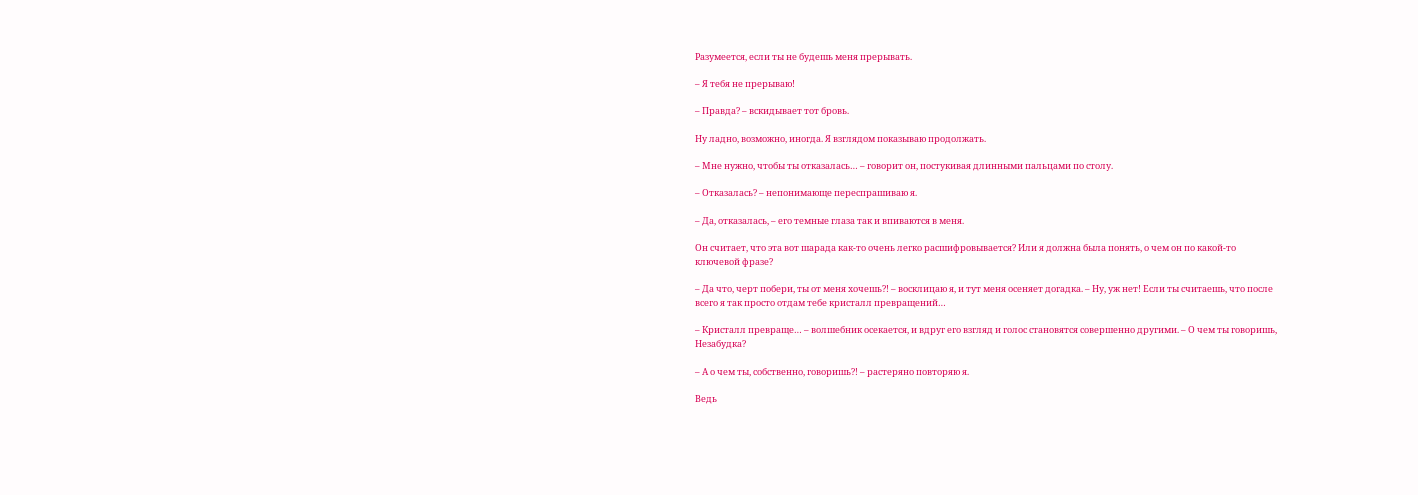Разумеется, если ты не будешь меня прерывать.

– Я тебя не прерываю!

– Правда? – вскидывает тот бровь.

Ну ладно, возможно, иногда. Я взглядом показываю продолжать.

– Мне нужно, чтобы ты отказалась… – говорит он, постукивая длинными пальцами по столу.

– Отказалась? – непонимающе переспрашиваю я.

– Да, отказалась, – его темные глаза так и впиваются в меня.

Он считает, что эта вот шарада как-то очень легко расшифровывается? Или я должна была понять, о чем он по какой-то ключевой фразе?

– Да что, черт побери, ты от меня хочешь⁈ – восклицаю я, и тут меня осеняет догадка. – Ну, уж нет! Если ты считаешь, что после всего я так просто отдам тебе кристалл превращений…

– Кристалл превраще… – волшебник осекается, и вдруг его взгляд и голос становятся совершенно другими. – О чем ты говоришь, Незабудка?

– А о чем ты, собственно, говоришь⁈ – растеряно повторяю я.

Ведь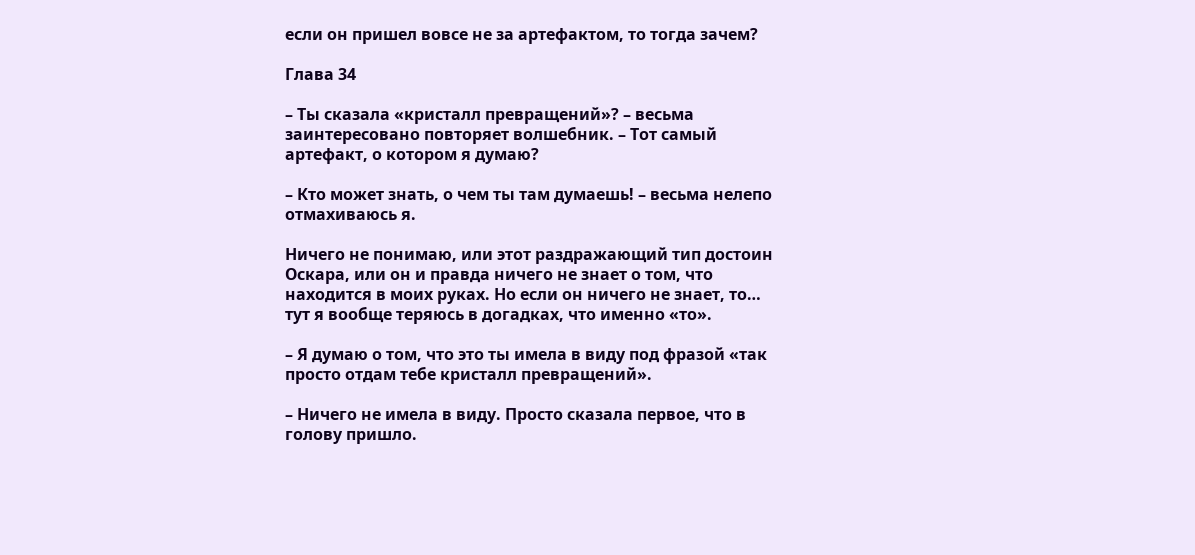если он пришел вовсе не за артефактом, то тогда зачем?

Глава 34

– Ты сказала «кристалл превращений»? – весьма заинтересовано повторяет волшебник. – Тот самый артефакт, о котором я думаю?

– Кто может знать, о чем ты там думаешь! – весьма нелепо отмахиваюсь я.

Ничего не понимаю, или этот раздражающий тип достоин Оскара, или он и правда ничего не знает о том, что находится в моих руках. Но если он ничего не знает, то… тут я вообще теряюсь в догадках, что именно «то».

– Я думаю о том, что это ты имела в виду под фразой «так просто отдам тебе кристалл превращений».

– Ничего не имела в виду. Просто сказала первое, что в голову пришло.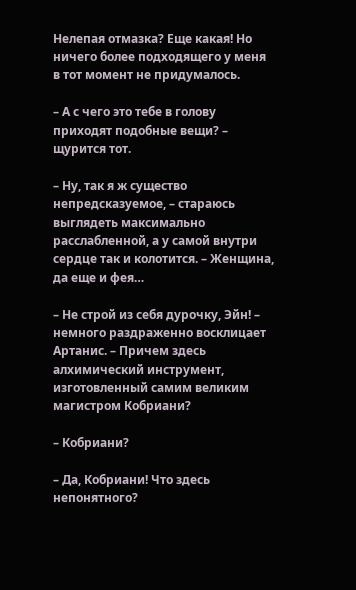Нелепая отмазка? Еще какая! Но ничего более подходящего у меня в тот момент не придумалось.

– А с чего это тебе в голову приходят подобные вещи? – щурится тот.

– Ну, так я ж существо непредсказуемое, – стараюсь выглядеть максимально расслабленной, а у самой внутри сердце так и колотится. – Женщина, да еще и фея…

– Не строй из себя дурочку, Эйн! – немного раздраженно восклицает Артанис. – Причем здесь алхимический инструмент, изготовленный самим великим магистром Кобриани?

– Кобриани?

– Да, Кобриани! Что здесь непонятного?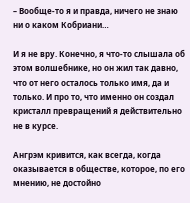– Вообще-то я и правда, ничего не знаю ни о каком Кобриани…

И я не вру. Конечно, я что-то слышала об этом волшебнике, но он жил так давно, что от него осталось только имя, да и только. И про то, что именно он создал кристалл превращений я действительно не в курсе.

Ангрэм кривится, как всегда, когда оказывается в обществе, которое, по его мнению, не достойно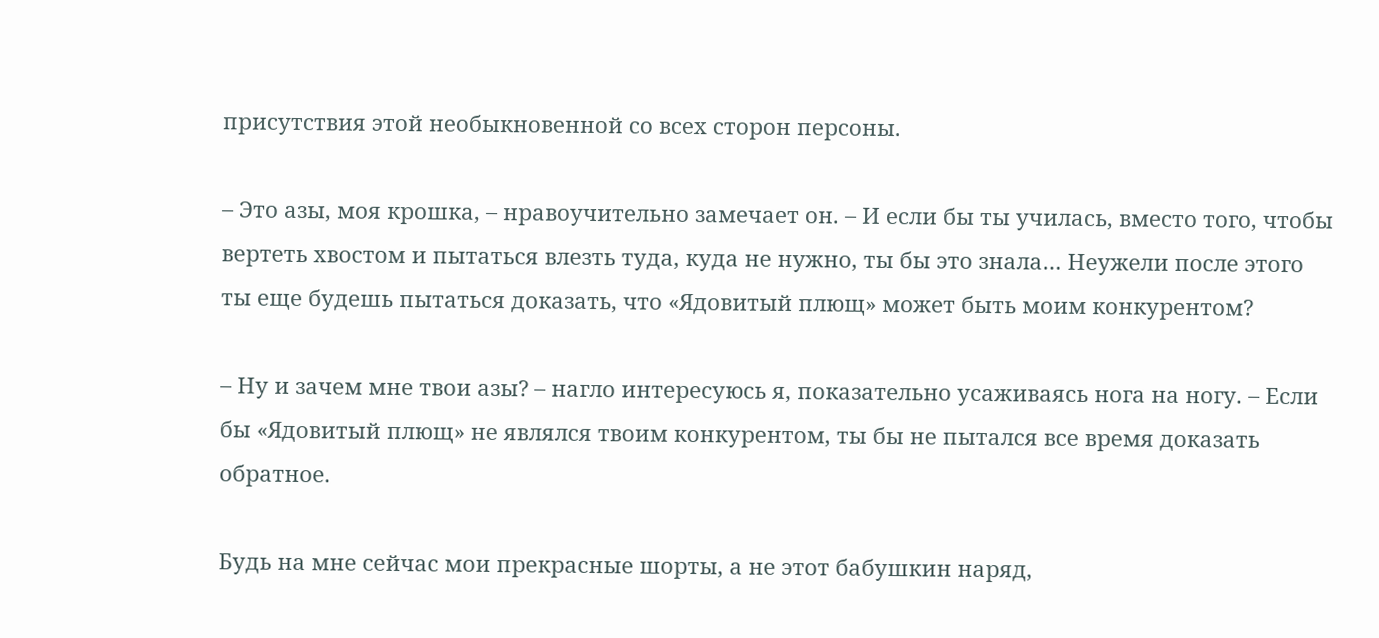присутствия этой необыкновенной со всех сторон персоны.

– Это азы, моя крошка, – нравоучительно замечает он. – И если бы ты училась, вместо того, чтобы вертеть хвостом и пытаться влезть туда, куда не нужно, ты бы это знала… Неужели после этого ты еще будешь пытаться доказать, что «Ядовитый плющ» может быть моим конкурентом?

– Ну и зачем мне твои азы? – нагло интересуюсь я, показательно усаживаясь нога на ногу. – Если бы «Ядовитый плющ» не являлся твоим конкурентом, ты бы не пытался все время доказать обратное.

Будь на мне сейчас мои прекрасные шорты, а не этот бабушкин наряд,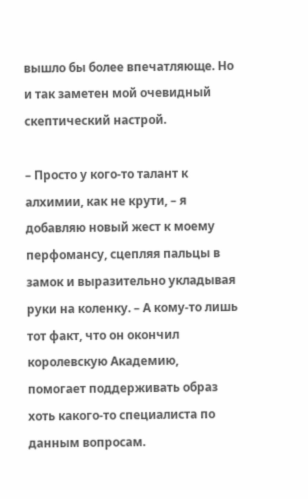вышло бы более впечатляюще. Но и так заметен мой очевидный скептический настрой.

– Просто у кого-то талант к алхимии, как не крути, – я добавляю новый жест к моему перфомансу, сцепляя пальцы в замок и выразительно укладывая руки на коленку. – А кому-то лишь тот факт, что он окончил королевскую Академию, помогает поддерживать образ хоть какого-то специалиста по данным вопросам.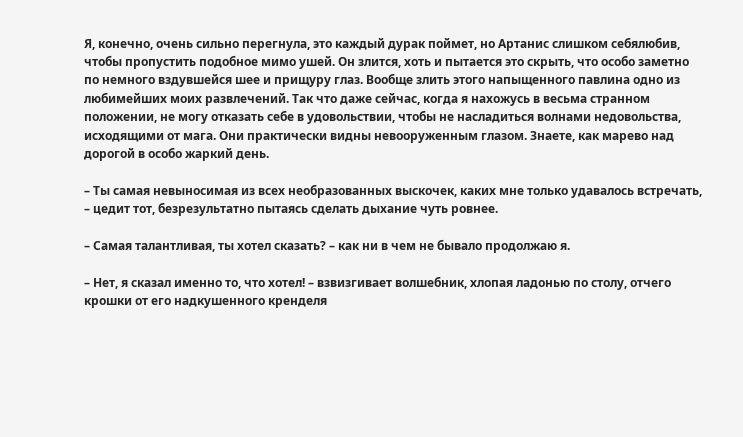Я, конечно, очень сильно перегнула, это каждый дурак поймет, но Артанис слишком себялюбив, чтобы пропустить подобное мимо ушей. Он злится, хоть и пытается это скрыть, что особо заметно по немного вздувшейся шее и прищуру глаз. Вообще злить этого напыщенного павлина одно из любимейших моих развлечений. Так что даже сейчас, когда я нахожусь в весьма странном положении, не могу отказать себе в удовольствии, чтобы не насладиться волнами недовольства, исходящими от мага. Они практически видны невооруженным глазом. Знаете, как марево над дорогой в особо жаркий день.

– Ты самая невыносимая из всех необразованных выскочек, каких мне только удавалось встречать, – цедит тот, безрезультатно пытаясь сделать дыхание чуть ровнее.

– Самая талантливая, ты хотел сказать? – как ни в чем не бывало продолжаю я.

– Нет, я сказал именно то, что хотел! – взвизгивает волшебник, хлопая ладонью по столу, отчего крошки от его надкушенного кренделя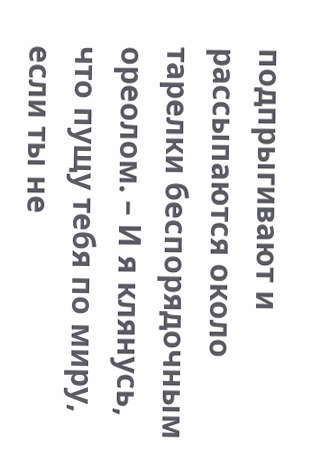подпрыгивают и рассыпаются около тарелки беспорядочным ореолом. – И я клянусь, что пущу тебя по миру, если ты не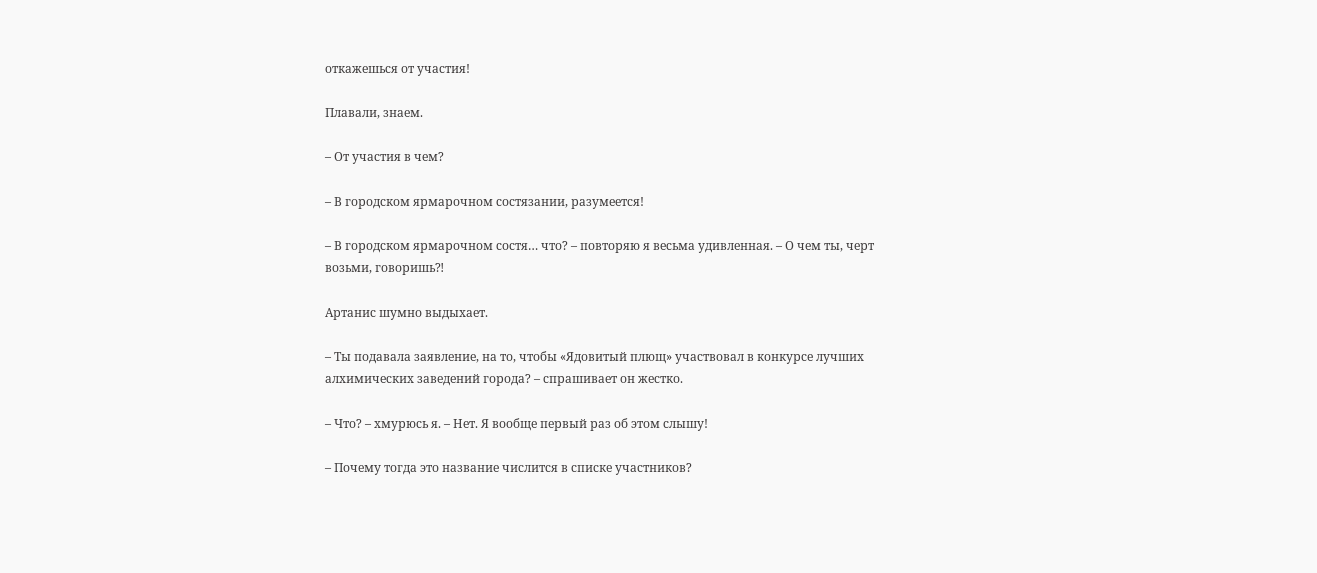откажешься от участия!

Плавали, знаем.

– От участия в чем?

– В городском ярмарочном состязании, разумеется!

– В городском ярмарочном состя… что? – повторяю я весьма удивленная. – О чем ты, черт возьми, говоришь⁈

Артанис шумно выдыхает.

– Ты подавала заявление, на то, чтобы «Ядовитый плющ» участвовал в конкурсе лучших алхимических заведений города? – спрашивает он жестко.

– Что? – хмурюсь я. – Нет. Я вообще первый раз об этом слышу!

– Почему тогда это название числится в списке участников?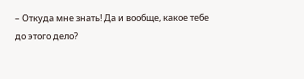– Откуда мне знать! Да и вообще, какое тебе до этого дело?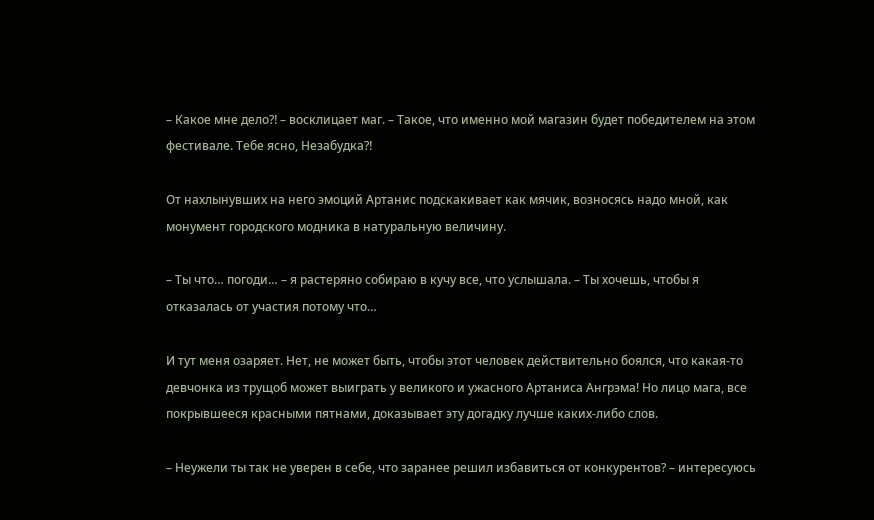– Какое мне дело⁈ – восклицает маг. – Такое, что именно мой магазин будет победителем на этом фестивале. Тебе ясно, Незабудка⁈

От нахлынувших на него эмоций Артанис подскакивает как мячик, возносясь надо мной, как монумент городского модника в натуральную величину.

– Ты что… погоди… – я растеряно собираю в кучу все, что услышала. – Ты хочешь, чтобы я отказалась от участия потому что…

И тут меня озаряет. Нет, не может быть, чтобы этот человек действительно боялся, что какая-то девчонка из трущоб может выиграть у великого и ужасного Артаниса Ангрэма! Но лицо мага, все покрывшееся красными пятнами, доказывает эту догадку лучше каких-либо слов.

– Неужели ты так не уверен в себе, что заранее решил избавиться от конкурентов? – интересуюсь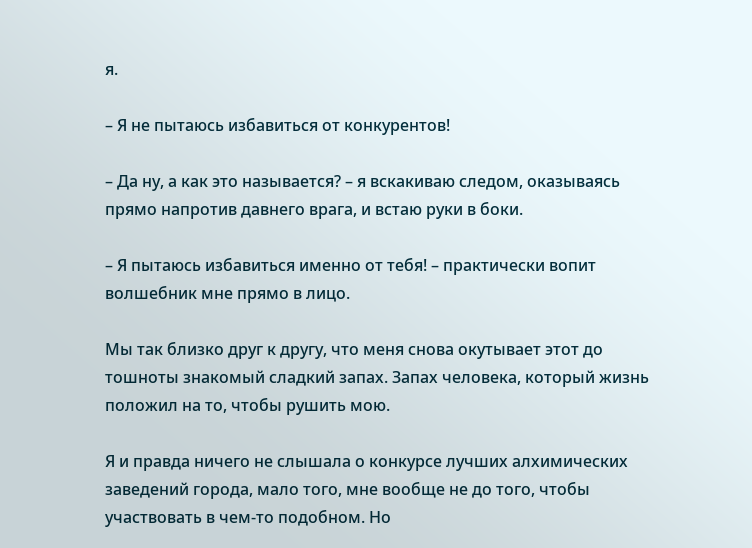я.

– Я не пытаюсь избавиться от конкурентов!

– Да ну, а как это называется? – я вскакиваю следом, оказываясь прямо напротив давнего врага, и встаю руки в боки.

– Я пытаюсь избавиться именно от тебя! – практически вопит волшебник мне прямо в лицо.

Мы так близко друг к другу, что меня снова окутывает этот до тошноты знакомый сладкий запах. Запах человека, который жизнь положил на то, чтобы рушить мою.

Я и правда ничего не слышала о конкурсе лучших алхимических заведений города, мало того, мне вообще не до того, чтобы участвовать в чем-то подобном. Но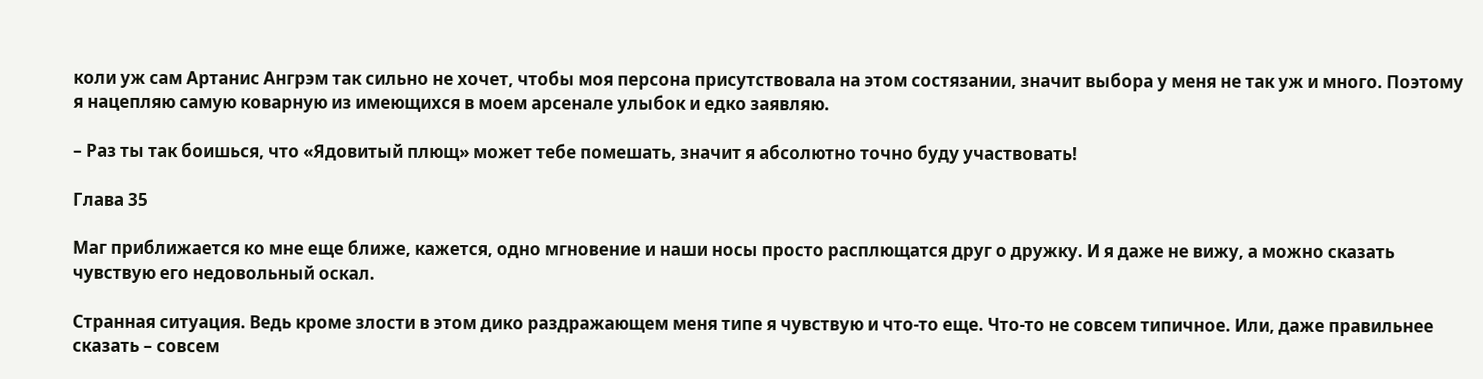коли уж сам Артанис Ангрэм так сильно не хочет, чтобы моя персона присутствовала на этом состязании, значит выбора у меня не так уж и много. Поэтому я нацепляю самую коварную из имеющихся в моем арсенале улыбок и едко заявляю.

– Раз ты так боишься, что «Ядовитый плющ» может тебе помешать, значит я абсолютно точно буду участвовать!

Глава 35

Маг приближается ко мне еще ближе, кажется, одно мгновение и наши носы просто расплющатся друг о дружку. И я даже не вижу, а можно сказать чувствую его недовольный оскал.

Странная ситуация. Ведь кроме злости в этом дико раздражающем меня типе я чувствую и что-то еще. Что-то не совсем типичное. Или, даже правильнее сказать – совсем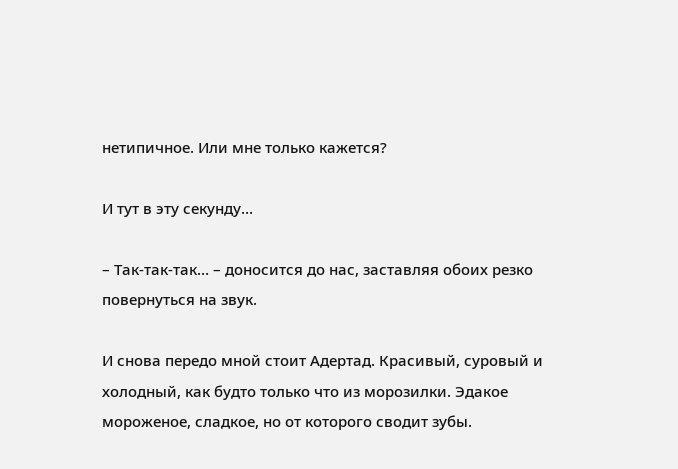нетипичное. Или мне только кажется?

И тут в эту секунду…

– Так-так-так… – доносится до нас, заставляя обоих резко повернуться на звук.

И снова передо мной стоит Адертад. Красивый, суровый и холодный, как будто только что из морозилки. Эдакое мороженое, сладкое, но от которого сводит зубы.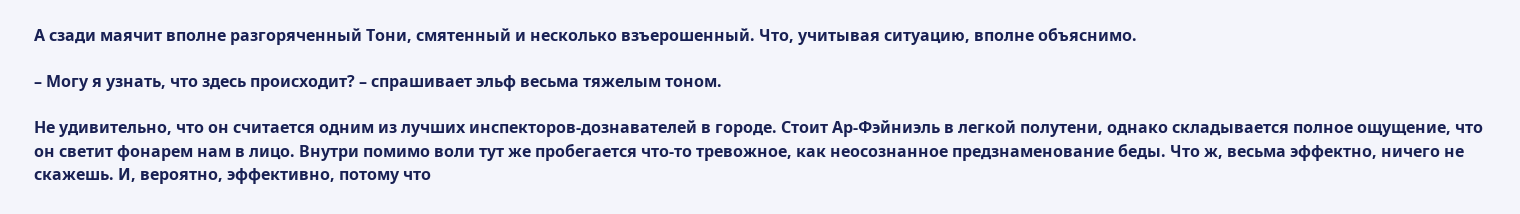А сзади маячит вполне разгоряченный Тони, смятенный и несколько взъерошенный. Что, учитывая ситуацию, вполне объяснимо.

– Могу я узнать, что здесь происходит? – спрашивает эльф весьма тяжелым тоном.

Не удивительно, что он считается одним из лучших инспекторов-дознавателей в городе. Стоит Ар-Фэйниэль в легкой полутени, однако складывается полное ощущение, что он светит фонарем нам в лицо. Внутри помимо воли тут же пробегается что-то тревожное, как неосознанное предзнаменование беды. Что ж, весьма эффектно, ничего не скажешь. И, вероятно, эффективно, потому что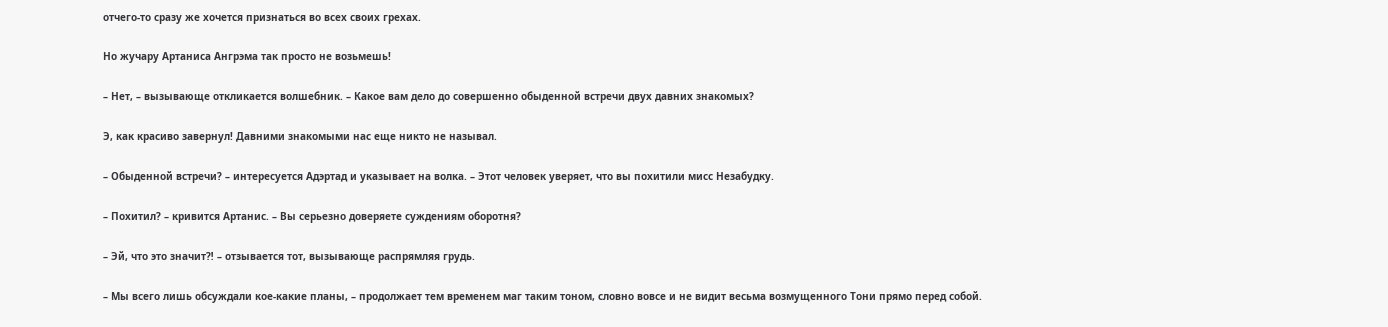отчего-то сразу же хочется признаться во всех своих грехах.

Но жучару Артаниса Ангрэма так просто не возьмешь!

– Нет, – вызывающе откликается волшебник. – Какое вам дело до совершенно обыденной встречи двух давних знакомых?

Э, как красиво завернул! Давними знакомыми нас еще никто не называл.

– Обыденной встречи? – интересуется Адэртад и указывает на волка. – Этот человек уверяет, что вы похитили мисс Незабудку.

– Похитил? – кривится Артанис. – Вы серьезно доверяете суждениям оборотня?

– Эй, что это значит⁈ – отзывается тот, вызывающе распрямляя грудь.

– Мы всего лишь обсуждали кое-какие планы, – продолжает тем временем маг таким тоном, словно вовсе и не видит весьма возмущенного Тони прямо перед собой.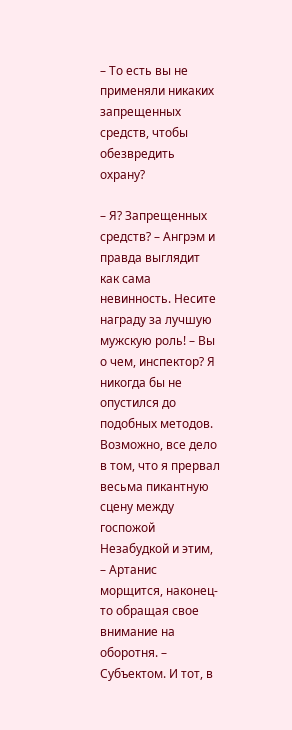– То есть вы не применяли никаких запрещенных средств, чтобы обезвредить охрану?

– Я? Запрещенных средств? – Ангрэм и правда выглядит как сама невинность. Несите награду за лучшую мужскую роль! – Вы о чем, инспектор? Я никогда бы не опустился до подобных методов. Возможно, все дело в том, что я прервал весьма пикантную сцену между госпожой Незабудкой и этим, – Артанис морщится, наконец-то обращая свое внимание на оборотня. – Субъектом. И тот, в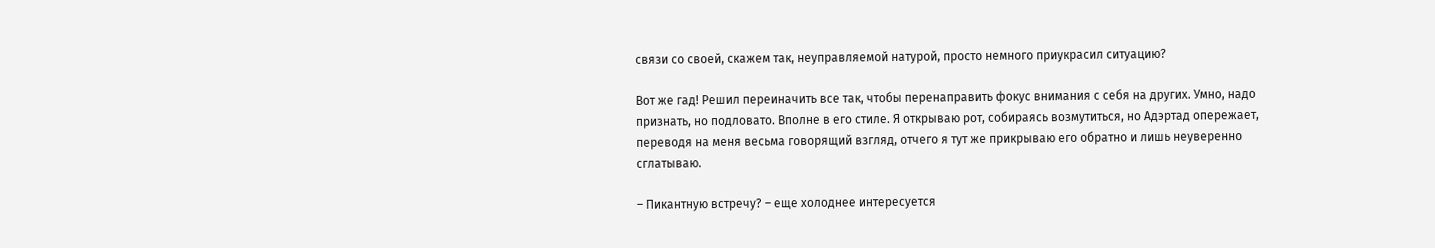связи со своей, скажем так, неуправляемой натурой, просто немного приукрасил ситуацию?

Вот же гад! Решил переиначить все так, чтобы перенаправить фокус внимания с себя на других. Умно, надо признать, но подловато. Вполне в его стиле. Я открываю рот, собираясь возмутиться, но Адэртад опережает, переводя на меня весьма говорящий взгляд, отчего я тут же прикрываю его обратно и лишь неуверенно сглатываю.

– Пикантную встречу? – еще холоднее интересуется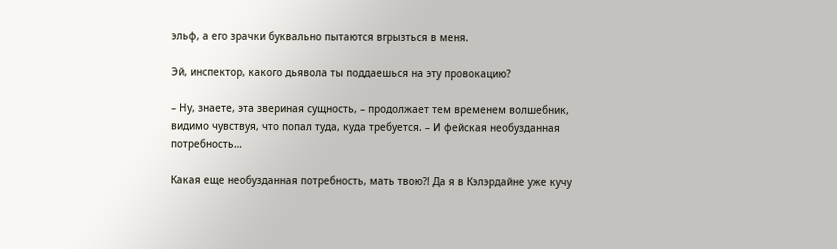эльф, а его зрачки буквально пытаются вгрызться в меня.

Эй, инспектор, какого дьявола ты поддаешься на эту провокацию?

– Ну, знаете, эта звериная сущность, – продолжает тем временем волшебник, видимо чувствуя, что попал туда, куда требуется. – И фейская необузданная потребность…

Какая еще необузданная потребность, мать твою⁈ Да я в Кэлэрдайне уже кучу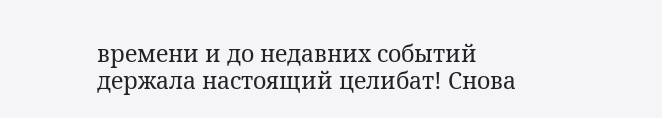времени и до недавних событий держала настоящий целибат! Снова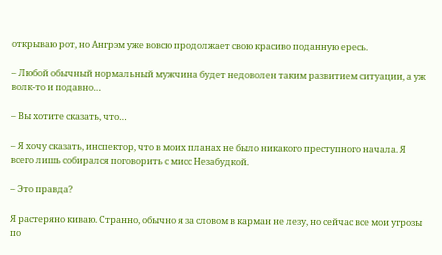открываю рот, но Ангрэм уже вовсю продолжает свою красиво поданную ересь.

– Любой обычный нормальный мужчина будет недоволен таким развитием ситуации, а уж волк-то и подавно…

– Вы хотите сказать, что…

– Я хочу сказать, инспектор, что в моих планах не было никакого преступного начала. Я всего лишь собирался поговорить с мисс Незабудкой.

– Это правда?

Я растеряно киваю. Странно, обычно я за словом в карман не лезу, но сейчас все мои угрозы по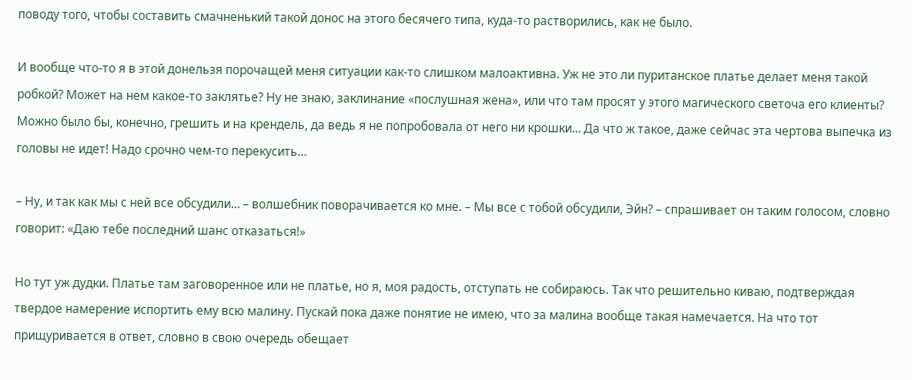поводу того, чтобы составить смачненький такой донос на этого бесячего типа, куда-то растворились, как не было.

И вообще что-то я в этой донельзя порочащей меня ситуации как-то слишком малоактивна. Уж не это ли пуританское платье делает меня такой робкой? Может на нем какое-то заклятье? Ну не знаю, заклинание «послушная жена», или что там просят у этого магического светоча его клиенты? Можно было бы, конечно, грешить и на крендель, да ведь я не попробовала от него ни крошки… Да что ж такое, даже сейчас эта чертова выпечка из головы не идет! Надо срочно чем-то перекусить…

– Ну, и так как мы с ней все обсудили… – волшебник поворачивается ко мне. – Мы все с тобой обсудили, Эйн? – спрашивает он таким голосом, словно говорит: «Даю тебе последний шанс отказаться!»

Но тут уж дудки. Платье там заговоренное или не платье, но я, моя радость, отступать не собираюсь. Так что решительно киваю, подтверждая твердое намерение испортить ему всю малину. Пускай пока даже понятие не имею, что за малина вообще такая намечается. На что тот прищуривается в ответ, словно в свою очередь обещает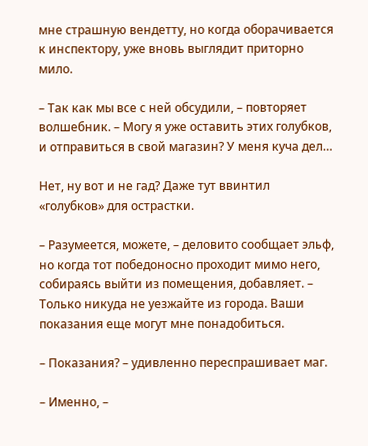мне страшную вендетту, но когда оборачивается к инспектору, уже вновь выглядит приторно мило.

– Так как мы все с ней обсудили, – повторяет волшебник. – Могу я уже оставить этих голубков, и отправиться в свой магазин? У меня куча дел…

Нет, ну вот и не гад? Даже тут ввинтил «голубков» для острастки.

– Разумеется, можете, – деловито сообщает эльф, но когда тот победоносно проходит мимо него, собираясь выйти из помещения, добавляет. – Только никуда не уезжайте из города. Ваши показания еще могут мне понадобиться.

– Показания? – удивленно переспрашивает маг.

– Именно, –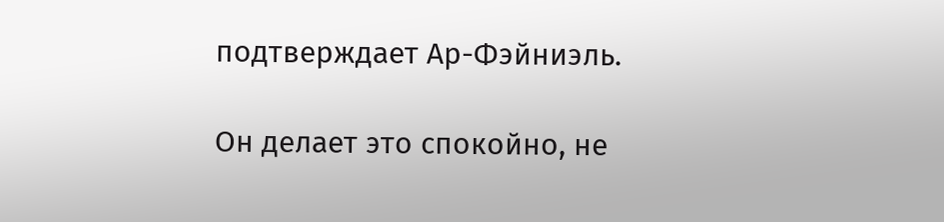подтверждает Ар-Фэйниэль.

Он делает это спокойно, не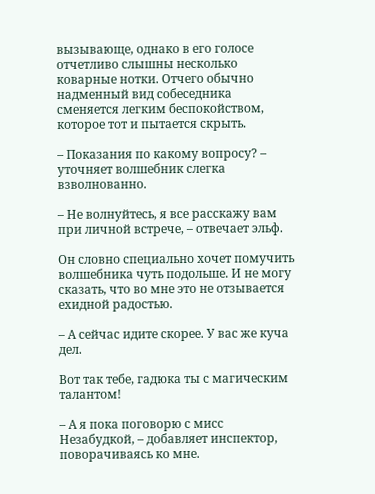вызывающе, однако в его голосе отчетливо слышны несколько коварные нотки. Отчего обычно надменный вид собеседника сменяется легким беспокойством, которое тот и пытается скрыть.

– Показания по какому вопросу? – уточняет волшебник слегка взволнованно.

– Не волнуйтесь, я все расскажу вам при личной встрече, – отвечает эльф.

Он словно специально хочет помучить волшебника чуть подольше. И не могу сказать, что во мне это не отзывается ехидной радостью.

– А сейчас идите скорее. У вас же куча дел.

Вот так тебе, гадюка ты с магическим талантом!

– А я пока поговорю с мисс Незабудкой, – добавляет инспектор, поворачиваясь ко мне.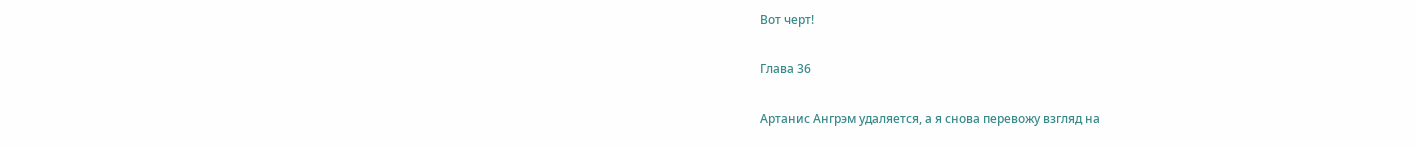Вот черт!

Глава 36

Артанис Ангрэм удаляется, а я снова перевожу взгляд на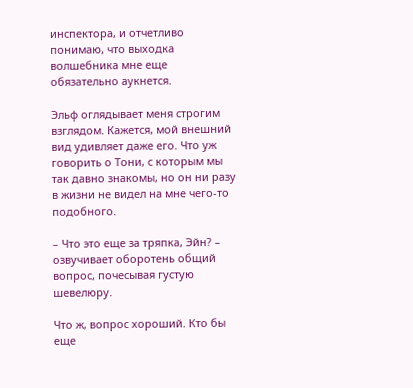инспектора, и отчетливо понимаю, что выходка волшебника мне еще обязательно аукнется.

Эльф оглядывает меня строгим взглядом. Кажется, мой внешний вид удивляет даже его. Что уж говорить о Тони, с которым мы так давно знакомы, но он ни разу в жизни не видел на мне чего-то подобного.

– Что это еще за тряпка, Эйн? – озвучивает оборотень общий вопрос, почесывая густую шевелюру.

Что ж, вопрос хороший. Кто бы еще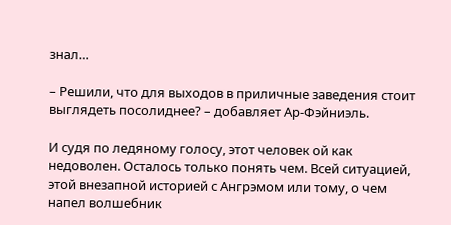знал…

– Решили, что для выходов в приличные заведения стоит выглядеть посолиднее? – добавляет Ар-Фэйниэль.

И судя по ледяному голосу, этот человек ой как недоволен. Осталось только понять чем. Всей ситуацией, этой внезапной историей с Ангрэмом или тому, о чем напел волшебник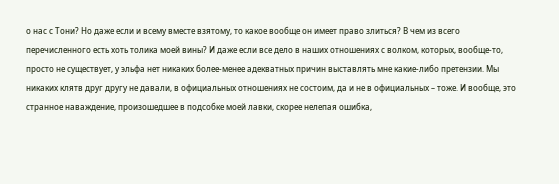о нас с Тони? Но даже если и всему вместе взятому, то какое вообще он имеет право злиться? В чем из всего перечисленного есть хоть толика моей вины? И даже если все дело в наших отношениях с волком, которых, вообще-то, просто не существует, у эльфа нет никаких более-менее адекватных причин выставлять мне какие-либо претензии. Мы никаких клятв друг другу не давали, в официальных отношениях не состоим, да и не в официальных – тоже. И вообще, это странное наваждение, произошедшее в подсобке моей лавки, скорее нелепая ошибка,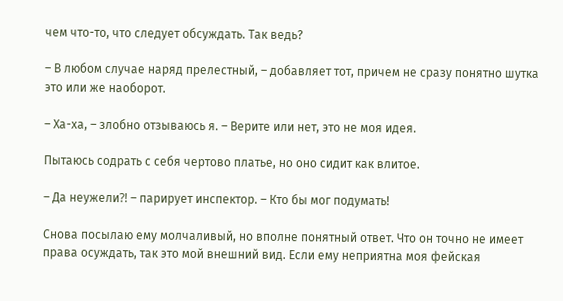чем что-то, что следует обсуждать. Так ведь?

– В любом случае наряд прелестный, – добавляет тот, причем не сразу понятно шутка это или же наоборот.

– Ха-ха, – злобно отзываюсь я. – Верите или нет, это не моя идея.

Пытаюсь содрать с себя чертово платье, но оно сидит как влитое.

– Да неужели⁈ – парирует инспектор. – Кто бы мог подумать!

Снова посылаю ему молчаливый, но вполне понятный ответ. Что он точно не имеет права осуждать, так это мой внешний вид. Если ему неприятна моя фейская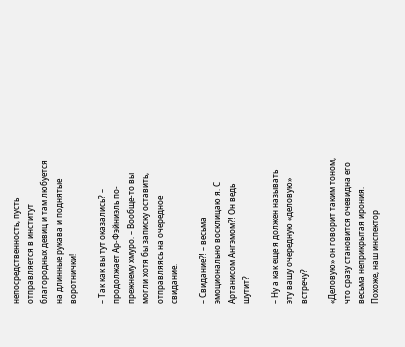непосредственность, пусть отправляется в институт благородных девиц и там любуется на длинные рукава и поднятые воротнички!

– Так как вы тут оказались? – продолжает Ар-Фэйниэль по-прежнему хмуро. – Вообще-то вы могли хотя бы записку оставить, отправляясь на очередное свидание.

– Свидание⁈ – весьма эмоционально восклицаю я. С Артанисом Ангэмом⁈ Он ведь шутит?

– Ну а как еще я должен называть эту вашу очередную «деловую» встречу?

«Деловую» он говорит таким тоном, что сразу становится очевидна его весьма неприкрытая ирония. Похоже, наш инспектор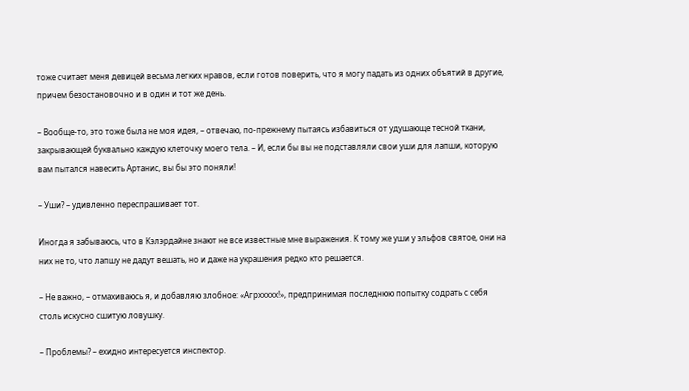тоже считает меня девицей весьма легких нравов, если готов поверить, что я могу падать из одних объятий в другие, причем безостановочно и в один и тот же день.

– Вообще-то, это тоже была не моя идея, – отвечаю, по-прежнему пытаясь избавиться от удушающе тесной ткани, закрывающей буквально каждую клеточку моего тела. – И, если бы вы не подставляли свои уши для лапши, которую вам пытался навесить Артанис, вы бы это поняли!

– Уши? – удивленно переспрашивает тот.

Иногда я забываюсь, что в Кэлэрдайне знают не все известные мне выражения. К тому же уши у эльфов святое, они на них не то, что лапшу не дадут вешать, но и даже на украшения редко кто решается.

– Не важно, – отмахиваюсь я, и добавляю злобное: «Агрххххх!», предпринимая последнюю попытку содрать с себя столь искусно сшитую ловушку.

– Проблемы? – ехидно интересуется инспектор.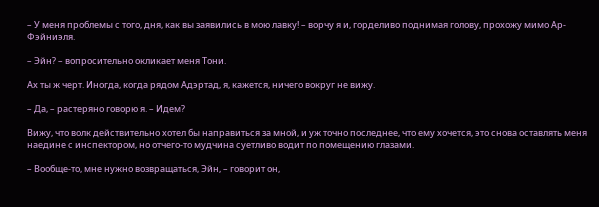– У меня проблемы с того, дня, как вы заявились в мою лавку! – ворчу я и, горделиво поднимая голову, прохожу мимо Ар-Фэйниэля.

– Эйн? – вопросительно окликает меня Тони.

Ах ты ж черт. Иногда, когда рядом Адэртад, я, кажется, ничего вокруг не вижу.

– Да, – растеряно говорю я. – Идем?

Вижу, что волк действительно хотел бы направиться за мной, и уж точно последнее, что ему хочется, это снова оставлять меня наедине с инспектором, но отчего-то мудчина суетливо водит по помещению глазами.

– Вообще-то, мне нужно возвращаться, Эйн, – говорит он,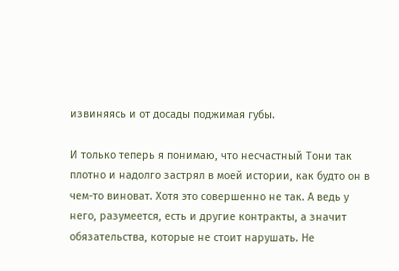извиняясь и от досады поджимая губы.

И только теперь я понимаю, что несчастный Тони так плотно и надолго застрял в моей истории, как будто он в чем-то виноват. Хотя это совершенно не так. А ведь у него, разумеется, есть и другие контракты, а значит обязательства, которые не стоит нарушать. Не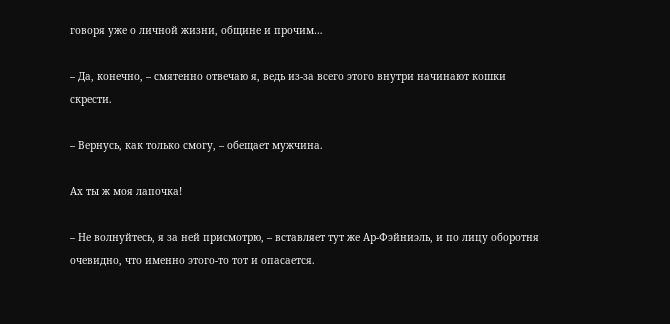говоря уже о личной жизни, общине и прочим…

– Да, конечно, – смятенно отвечаю я, ведь из-за всего этого внутри начинают кошки скрести.

– Вернусь, как только смогу, – обещает мужчина.

Ах ты ж моя лапочка!

– Не волнуйтесь, я за ней присмотрю, – вставляет тут же Ар-Фэйниэль, и по лицу оборотня очевидно, что именно этого-то тот и опасается.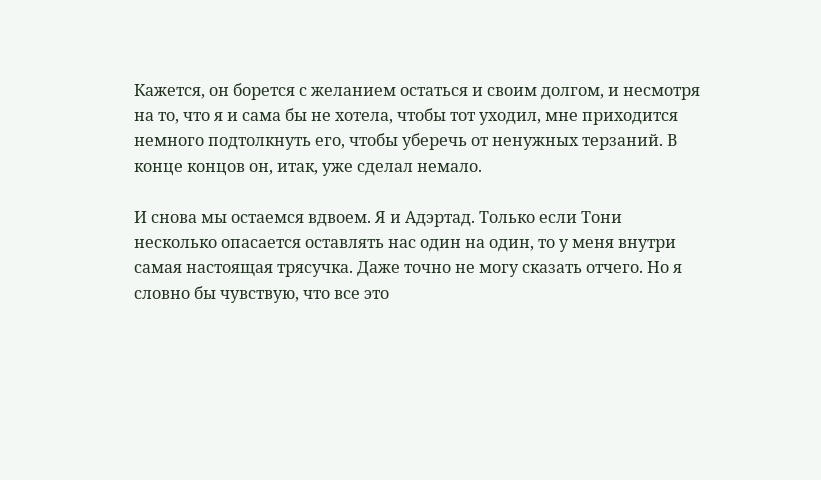Кажется, он борется с желанием остаться и своим долгом, и несмотря на то, что я и сама бы не хотела, чтобы тот уходил, мне приходится немного подтолкнуть его, чтобы уберечь от ненужных терзаний. В конце концов он, итак, уже сделал немало.

И снова мы остаемся вдвоем. Я и Адэртад. Только если Тони несколько опасается оставлять нас один на один, то у меня внутри самая настоящая трясучка. Даже точно не могу сказать отчего. Но я словно бы чувствую, что все это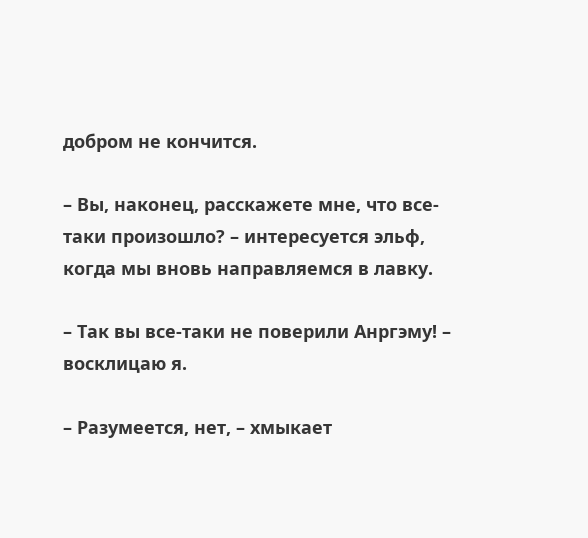добром не кончится.

– Вы, наконец, расскажете мне, что все-таки произошло? – интересуется эльф, когда мы вновь направляемся в лавку.

– Так вы все-таки не поверили Анргэму! – восклицаю я.

– Разумеется, нет, – хмыкает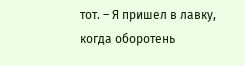тот. – Я пришел в лавку, когда оборотень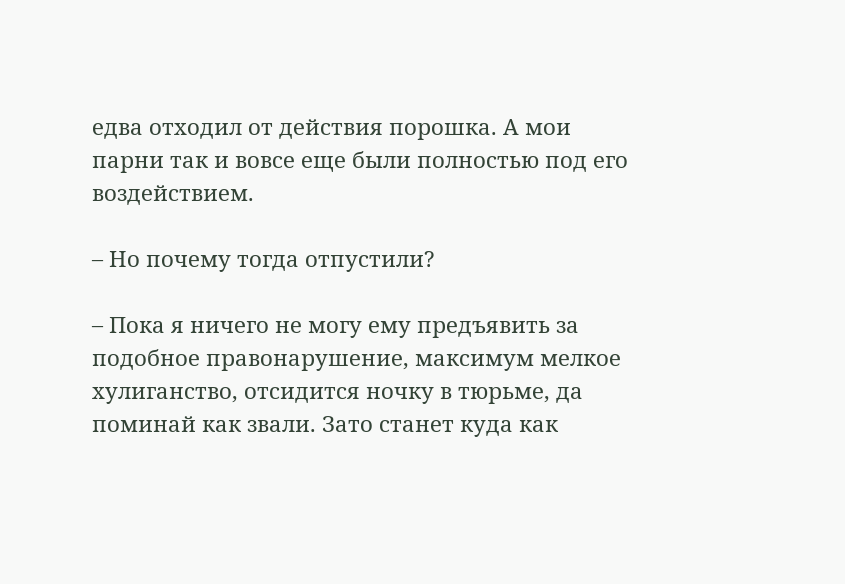едва отходил от действия порошка. А мои парни так и вовсе еще были полностью под его воздействием.

– Но почему тогда отпустили?

– Пока я ничего не могу ему предъявить за подобное правонарушение, максимум мелкое хулиганство, отсидится ночку в тюрьме, да поминай как звали. Зато станет куда как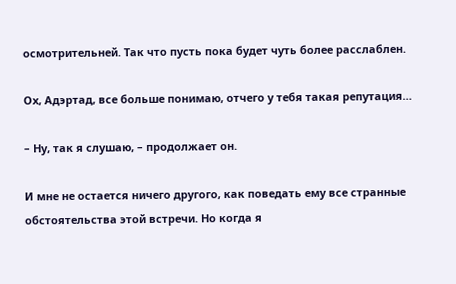осмотрительней. Так что пусть пока будет чуть более расслаблен.

Ох, Адэртад, все больше понимаю, отчего у тебя такая репутация…

– Ну, так я слушаю, – продолжает он.

И мне не остается ничего другого, как поведать ему все странные обстоятельства этой встречи. Но когда я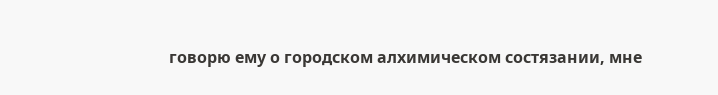говорю ему о городском алхимическом состязании, мне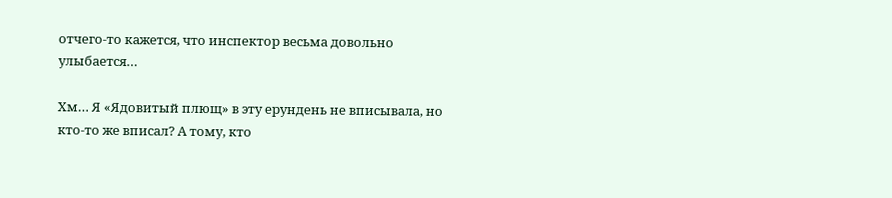отчего-то кажется, что инспектор весьма довольно улыбается…

Хм… Я «Ядовитый плющ» в эту ерундень не вписывала, но кто-то же вписал? А тому, кто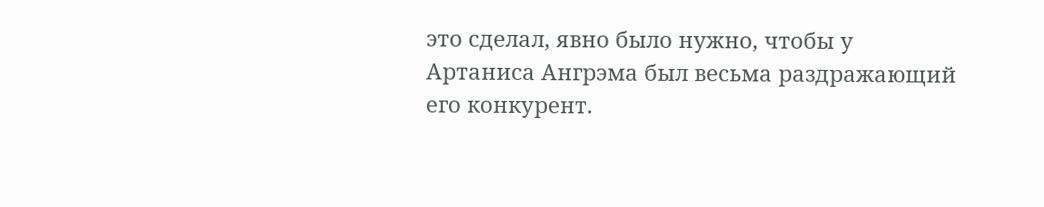это сделал, явно было нужно, чтобы у Артаниса Ангрэма был весьма раздражающий его конкурент.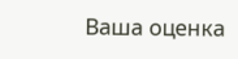Ваша оценка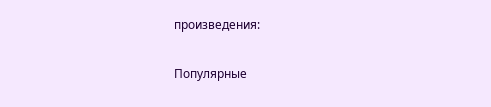произведения:

Популярные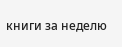книги за неделю